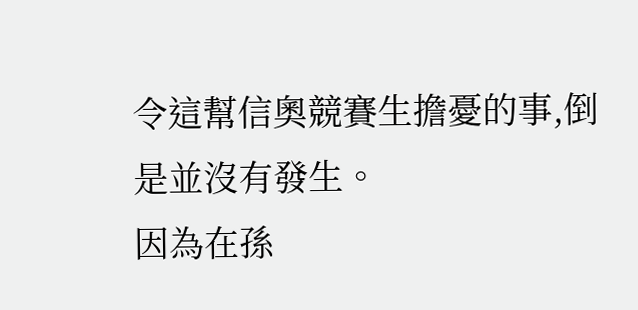令這幫信奧競賽生擔憂的事,倒是並沒有發生。
因為在孫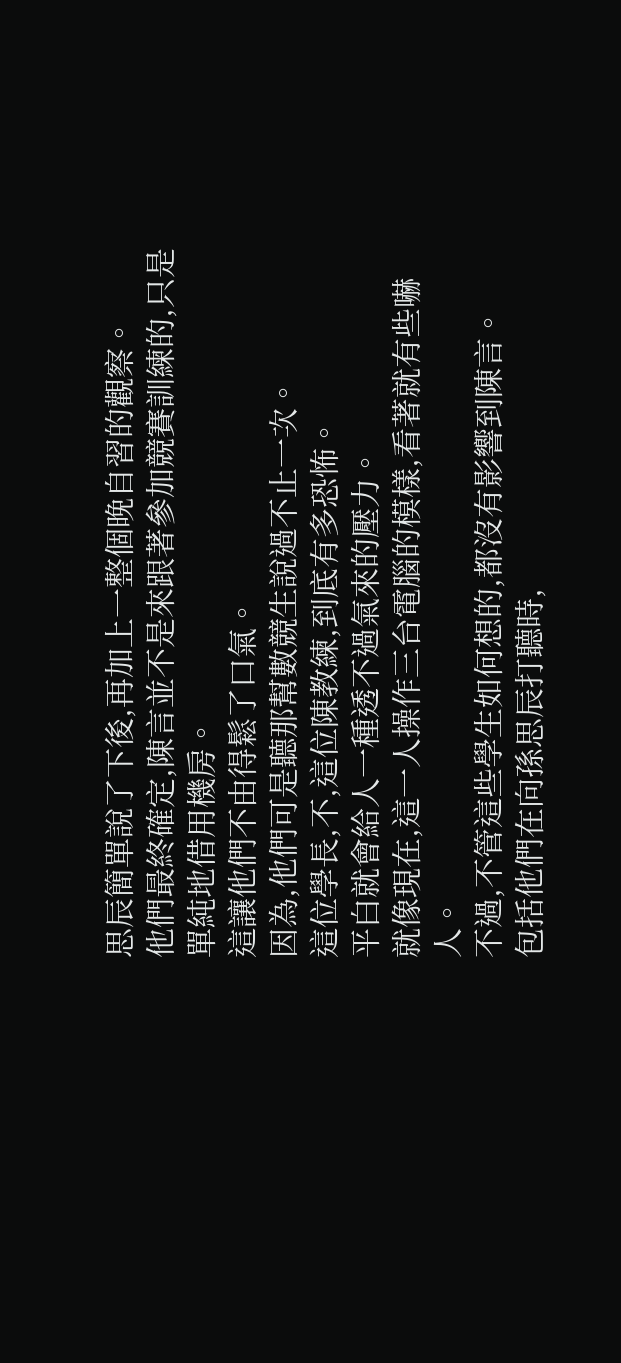思辰簡單說了下後,再加上一整個晚自習的觀察。
他們最終確定,陳言並不是來跟著參加競賽訓練的,只是單純地借用機房。
這讓他們不由得鬆了口氣。
因為,他們可是聽那幫數競生說過不止一次。
這位學長,不,這位陳教練,到底有多恐怖。
平白就會給人一種透不過氣來的壓力。
就像現在,這一人操作三台電腦的模樣,看著就有些嚇人。
不過,不管這些學生如何想的,都沒有影響到陳言。
包括他們在向孫思辰打聽時,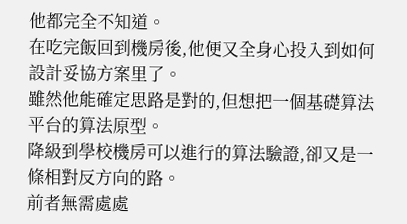他都完全不知道。
在吃完飯回到機房後,他便又全身心投入到如何設計妥協方案里了。
雖然他能確定思路是對的,但想把一個基礎算法平台的算法原型。
降級到學校機房可以進行的算法驗證,卻又是一條相對反方向的路。
前者無需處處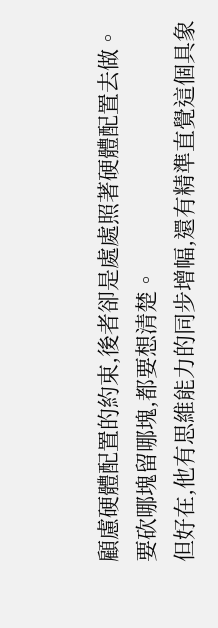顧慮硬體配置的約束,後者卻是處處照著硬體配置去做。
要砍哪塊留哪塊,都要想清楚。
但好在,他有思維能力的同步增幅,還有精準直覺這個具象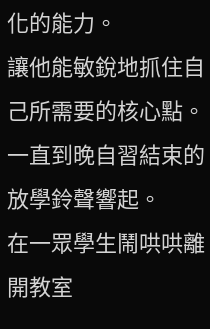化的能力。
讓他能敏銳地抓住自己所需要的核心點。
一直到晚自習結束的放學鈴聲響起。
在一眾學生鬧哄哄離開教室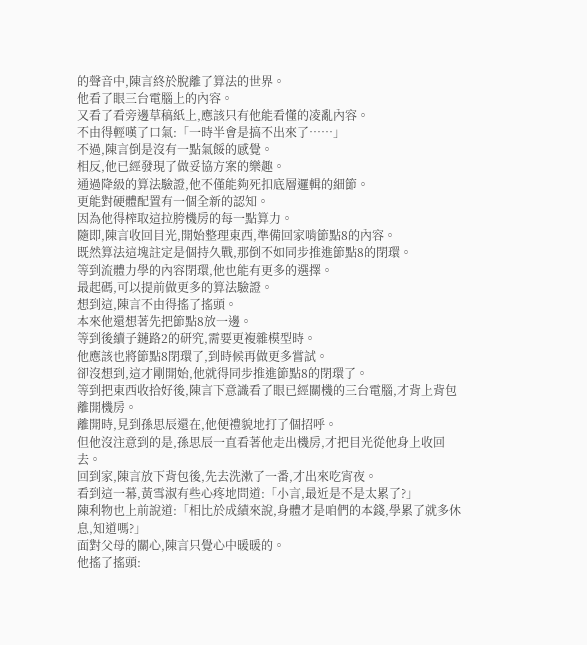的聲音中,陳言終於脫離了算法的世界。
他看了眼三台電腦上的內容。
又看了看旁邊草稿紙上,應該只有他能看懂的凌亂內容。
不由得輕嘆了口氣:「一時半會是搞不出來了……」
不過,陳言倒是沒有一點氣餒的感覺。
相反,他已經發現了做妥協方案的樂趣。
通過降級的算法驗證,他不僅能夠死扣底層邏輯的細節。
更能對硬體配置有一個全新的認知。
因為他得榨取這拉胯機房的每一點算力。
隨即,陳言收回目光,開始整理東西,準備回家啃節點8的內容。
既然算法這塊註定是個持久戰,那倒不如同步推進節點8的閉環。
等到流體力學的內容閉環,他也能有更多的選擇。
最起碼,可以提前做更多的算法驗證。
想到這,陳言不由得搖了搖頭。
本來他還想著先把節點8放一邊。
等到後續子鏈路2的研究,需要更複雜模型時。
他應該也將節點8閉環了,到時候再做更多嘗試。
卻沒想到,這才剛開始,他就得同步推進節點8的閉環了。
等到把東西收拾好後,陳言下意識看了眼已經關機的三台電腦,才背上背包離開機房。
離開時,見到孫思辰還在,他便禮貌地打了個招呼。
但他沒注意到的是,孫思辰一直看著他走出機房,才把目光從他身上收回去。
回到家,陳言放下背包後,先去洗漱了一番,才出來吃宵夜。
看到這一幕,黃雪淑有些心疼地問道:「小言,最近是不是太累了?」
陳利物也上前說道:「相比於成績來說,身體才是咱們的本錢,學累了就多休息,知道嗎?」
面對父母的關心,陳言只覺心中暖暖的。
他搖了搖頭: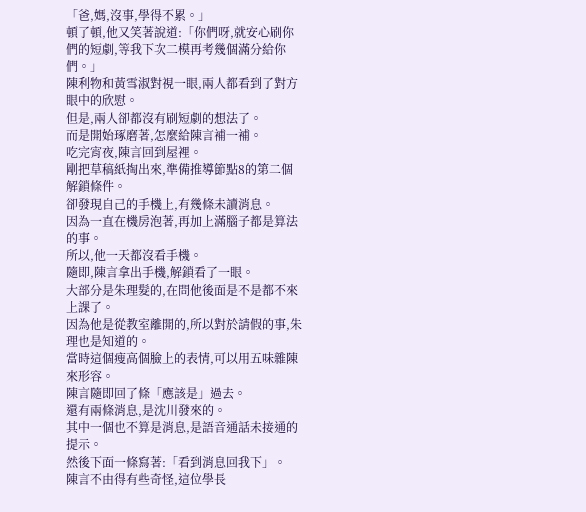「爸,媽,沒事,學得不累。」
頓了頓,他又笑著說道:「你們呀,就安心刷你們的短劇,等我下次二模再考幾個滿分給你們。」
陳利物和黃雪淑對視一眼,兩人都看到了對方眼中的欣慰。
但是,兩人卻都沒有刷短劇的想法了。
而是開始琢磨著,怎麼給陳言補一補。
吃完宵夜,陳言回到屋裡。
剛把草稿紙掏出來,準備推導節點8的第二個解鎖條件。
卻發現自己的手機上,有幾條未讀消息。
因為一直在機房泡著,再加上滿腦子都是算法的事。
所以,他一天都沒看手機。
隨即,陳言拿出手機,解鎖看了一眼。
大部分是朱理髮的,在問他後面是不是都不來上課了。
因為他是從教室離開的,所以對於請假的事,朱理也是知道的。
當時這個瘦高個臉上的表情,可以用五味雜陳來形容。
陳言隨即回了條「應該是」過去。
還有兩條消息,是沈川發來的。
其中一個也不算是消息,是語音通話未接通的提示。
然後下面一條寫著:「看到消息回我下」。
陳言不由得有些奇怪,這位學長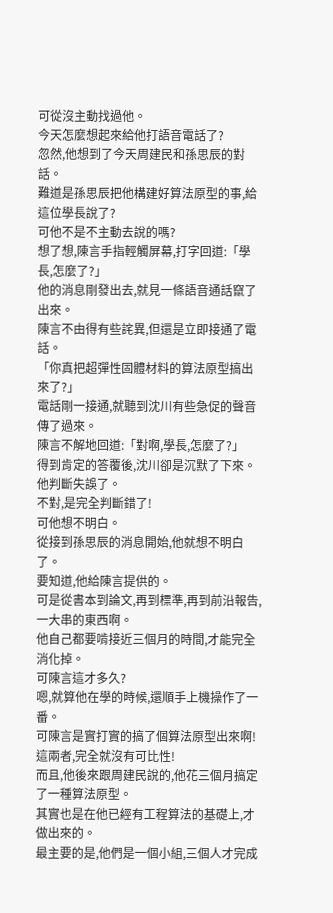可從沒主動找過他。
今天怎麼想起來給他打語音電話了?
忽然,他想到了今天周建民和孫思辰的對話。
難道是孫思辰把他構建好算法原型的事,給這位學長說了?
可他不是不主動去說的嗎?
想了想,陳言手指輕觸屏幕,打字回道:「學長,怎麼了?」
他的消息剛發出去,就見一條語音通話竄了出來。
陳言不由得有些詫異,但還是立即接通了電話。
「你真把超彈性固體材料的算法原型搞出來了?」
電話剛一接通,就聽到沈川有些急促的聲音傳了過來。
陳言不解地回道:「對啊,學長,怎麼了?」
得到肯定的答覆後,沈川卻是沉默了下來。
他判斷失誤了。
不對,是完全判斷錯了!
可他想不明白。
從接到孫思辰的消息開始,他就想不明白了。
要知道,他給陳言提供的。
可是從書本到論文,再到標準,再到前沿報告,一大串的東西啊。
他自己都要啃接近三個月的時間,才能完全消化掉。
可陳言這才多久?
嗯,就算他在學的時候,還順手上機操作了一番。
可陳言是實打實的搞了個算法原型出來啊!
這兩者,完全就沒有可比性!
而且,他後來跟周建民說的,他花三個月搞定了一種算法原型。
其實也是在他已經有工程算法的基礎上,才做出來的。
最主要的是,他們是一個小組,三個人才完成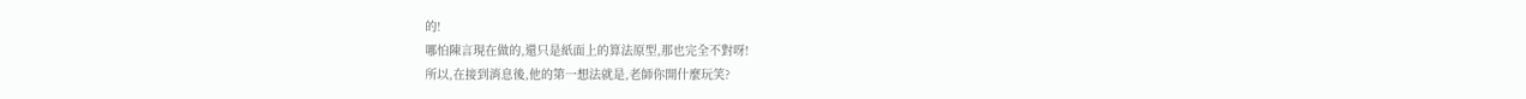的!
哪怕陳言現在做的,還只是紙面上的算法原型,那也完全不對呀!
所以,在接到消息後,他的第一想法就是,老師你開什麼玩笑?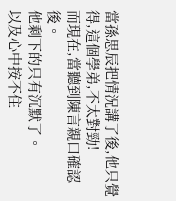當孫思辰把情況講了後,他只覺得,這個學弟,不太對勁!
而現在,當聽到陳言親口確認後。
他剩下的只有沉默了。
以及心中按不住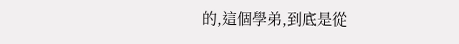的,這個學弟,到底是從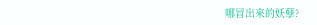哪冒出來的妖孽?